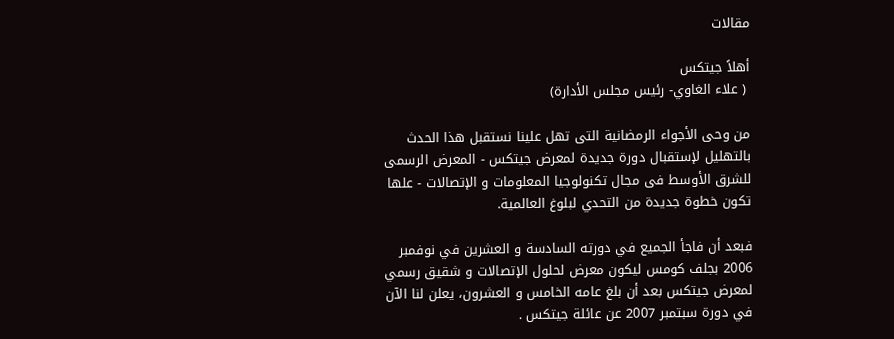مقالات

أهلاً جيتكس
 ( علاء الغاوي- رئيس مجلس الأدارة)

من وحى الأجواء الرمضانية التى تهل علينا نستقبل هذا الحدث بالتهليل لإستقبال دورة جديدة لمعرض جيتكس - المعرض الرسمى للشرق الأوسط فى مجال تكنولوجيا المعلومات و الإتصالات - علها تكون خطوة جديدة من التحدي لبلوغ العالمية.

فبعد أن فاجأ الجميع في دورته السادسة و العشرين في نوفمبر 2006 بجلف كومس ليكون معرض لحلول الإتصالات و شقيق رسمي لمعرض جيتكس بعد أن بلغ عامه الخامس و العشرون، يعلن لنا الآن في دورة سبتمبر 2007 عن عائلة جيتكس .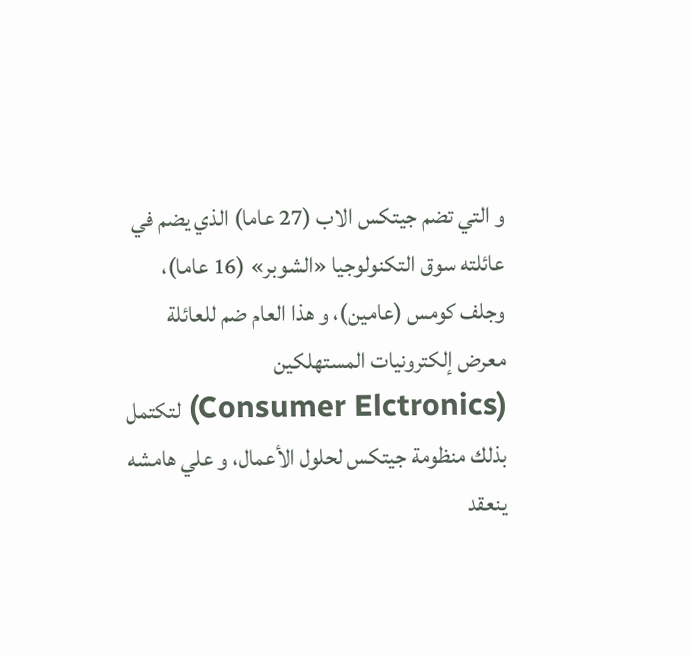و التي تضم جيتكس الاب (27 عاما) الذي يضم في عائلته سوق التكنولوجيا «الشوبر» (16 عاما)، وجلف كومس (عامين)، و هذا العام ضم للعائلة معرض إلكترونيات المستهلكين (Consumer Elctronics) لتكتمل بذلك منظومة جيتكس لحلول الأعمال، و علي هامشه ينعقد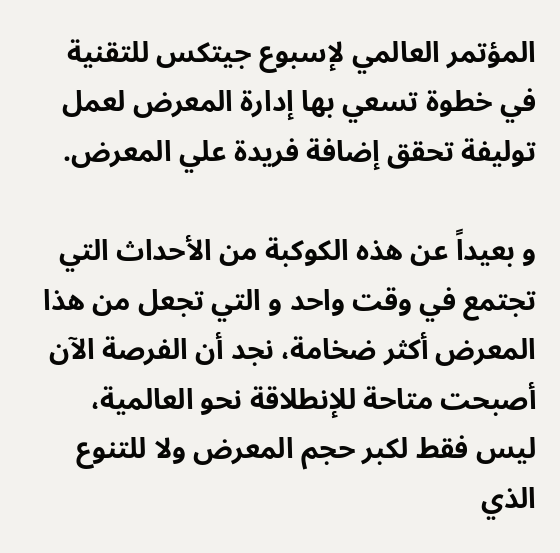المؤتمر العالمي لإسبوع جيتكس للتقنية في خطوة تسعي بها إدارة المعرض لعمل توليفة تحقق إضافة فريدة علي المعرض.

و بعيداً عن هذه الكوكبة من الأحداث التي تجتمع في وقت واحد و التي تجعل من هذا المعرض أكثر ضخامة، نجد أن الفرصة الآن أصبحت متاحة للإنطلاقة نحو العالمية، ليس فقط لكبر حجم المعرض ولا للتنوع الذي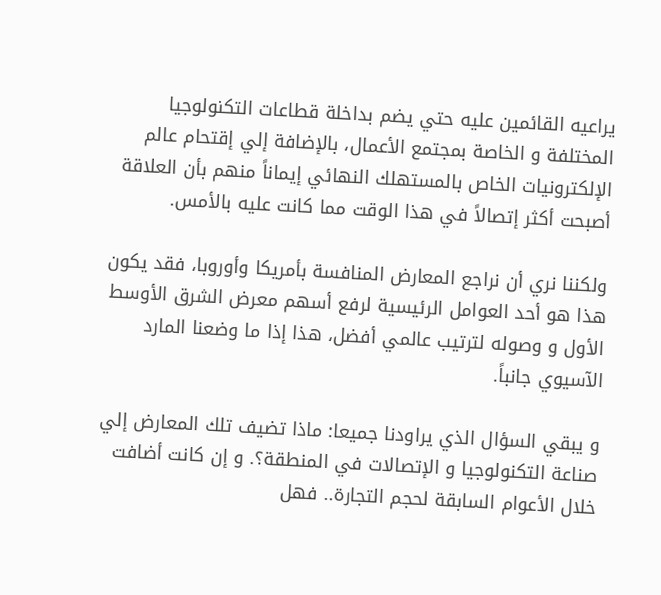يراعيه القائمين عليه حتي يضم بداخلة قطاعات التكنولوجيا المختلفة و الخاصة بمجتمع الأعمال، بالإضافة إلي إقتحام عالم الإلكترونيات الخاص بالمستهلك النهائي إيماناً منهم بأن العلاقة أصبحت أكثر إتصالاً في هذا الوقت مما كانت عليه بالأمس.

ولكننا نري أن نراجع المعارض المنافسة بأمريكا وأوروبا، فقد يكون هذا هو أحد العوامل الرئيسية لرفع أسهم معرض الشرق الأوسط الأول و وصوله لترتيب عالمي أفضل، هذا إذا ما وضعنا المارد الآسيوي جانباً.

و يبقي السؤال الذي يراودنا جميعا: ماذا تضيف تلك المعارض إلي صناعة التكنولوجيا و الإتصالات في المنطقة؟. و إن كانت أضافت خلال الأعوام السابقة لحجم التجارة.. فهل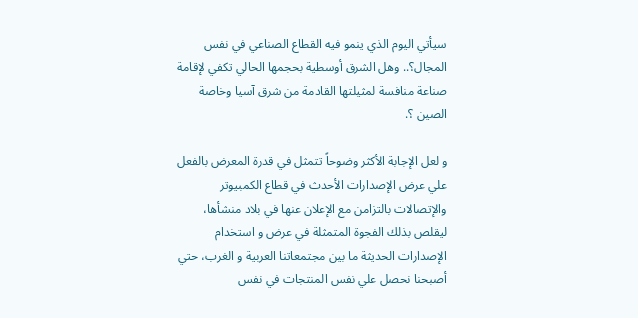سيأتي اليوم الذي ينمو فيه القطاع الصناعي في نفس المجال؟.. وهل الشرق أوسطية بحجمها الحالي تكفي لإقامة صناعة منافسة لمثيلتها القادمة من شرق آسيا وخاصة الصين ؟.

و لعل الإجابة الأكثر وضوحاً تتمثل في قدرة المعرض بالفعل علي عرض الإصدارات الأحدث في قطاع الكمبيوتر والإتصالات بالتزامن مع الإعلان عنها في بلاد منشأها، ليقلص بذلك الفجوة المتمثلة في عرض و استخدام الإصدارات الحديثة ما بين مجتمعاتنا العربية و الغرب، حتي أصبحنا نحصل علي نفس المنتجات في نفس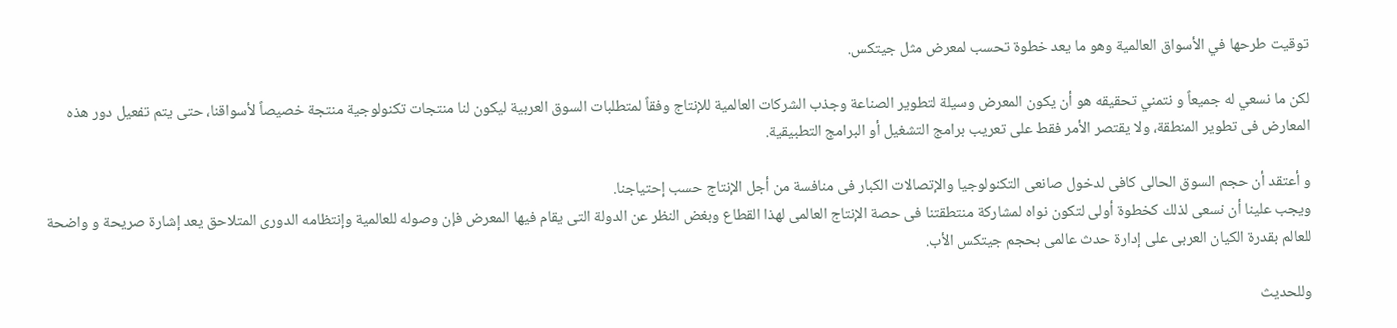توقيت طرحها في الأسواق العالمية وهو ما يعد خطوة تحسب لمعرض مثل جيتكس.

لكن ما نسعي له جميعاً و نتمني تحقيقه هو أن يكون المعرض وسيلة لتطوير الصناعة وجذب الشركات العالمية للإنتاج وفقاً لمتطلبات السوق العربية ليكون لنا منتجات تكنولوجية منتجة خصيصاً لأسواقنا، حتى يتم تفعيل دور هذه المعارض فى تطوير المنطقة، ولا يقتصر الأمر فقط على تعريب برامج التشغيل أو البرامج التطبيقية.

و أعتقد أن حجم السوق الحالى كافى لدخول صانعى التكنولوجيا والإتصالات الكبار فى منافسة من أجل الإنتاج حسب إحتياجنا.
ويجب علينا أن نسعى لذلك كخطوة أولى لتكون نواه لمشاركة منتطقتنا فى حصة الإنتاج العالمى لهذا القطاع وبغض النظر عن الدولة التى يقام فيها المعرض فإن وصوله للعالمية وإنتظامه الدورى المتلاحق يعد إشارة صريحة و واضحة للعالم بقدرة الكيان العربى على إدارة حدث عالمى بحجم جيتكس الأب.

وللحديث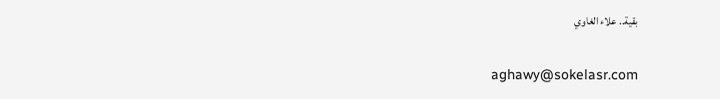بقية.. علاء الغاوي

aghawy@sokelasr.com